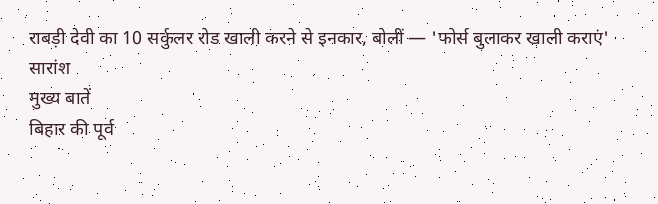राबड़ी देवी का 10 सर्कुलर रोड खाली करने से इनकार, बोलीं — 'फोर्स बुलाकर खाली कराएं'
सारांश
मुख्य बातें
बिहार की पूर्व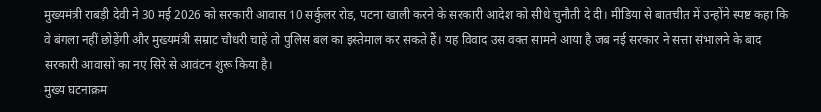मुख्यमंत्री राबड़ी देवी ने 30 मई 2026 को सरकारी आवास 10 सर्कुलर रोड, पटना खाली करने के सरकारी आदेश को सीधे चुनौती दे दी। मीडिया से बातचीत में उन्होंने स्पष्ट कहा कि वे बंगला नहीं छोड़ेंगी और मुख्यमंत्री सम्राट चौधरी चाहें तो पुलिस बल का इस्तेमाल कर सकते हैं। यह विवाद उस वक्त सामने आया है जब नई सरकार ने सत्ता संभालने के बाद सरकारी आवासों का नए सिरे से आवंटन शुरू किया है।
मुख्य घटनाक्रम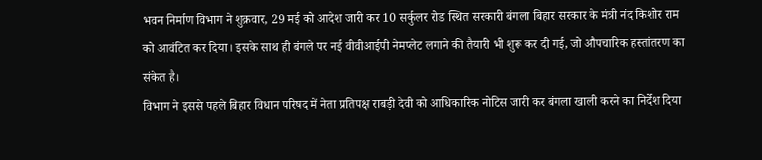भवन निर्माण विभाग ने शुक्रवार, 29 मई को आदेश जारी कर 10 सर्कुलर रोड स्थित सरकारी बंगला बिहार सरकार के मंत्री नंद किशोर राम को आवंटित कर दिया। इसके साथ ही बंगले पर नई वीवीआईपी नेमप्लेट लगाने की तैयारी भी शुरू कर दी गई, जो औपचारिक हस्तांतरण का संकेत है।
विभाग ने इससे पहले बिहार विधान परिषद में नेता प्रतिपक्ष राबड़ी देवी को आधिकारिक नोटिस जारी कर बंगला खाली करने का निर्देश दिया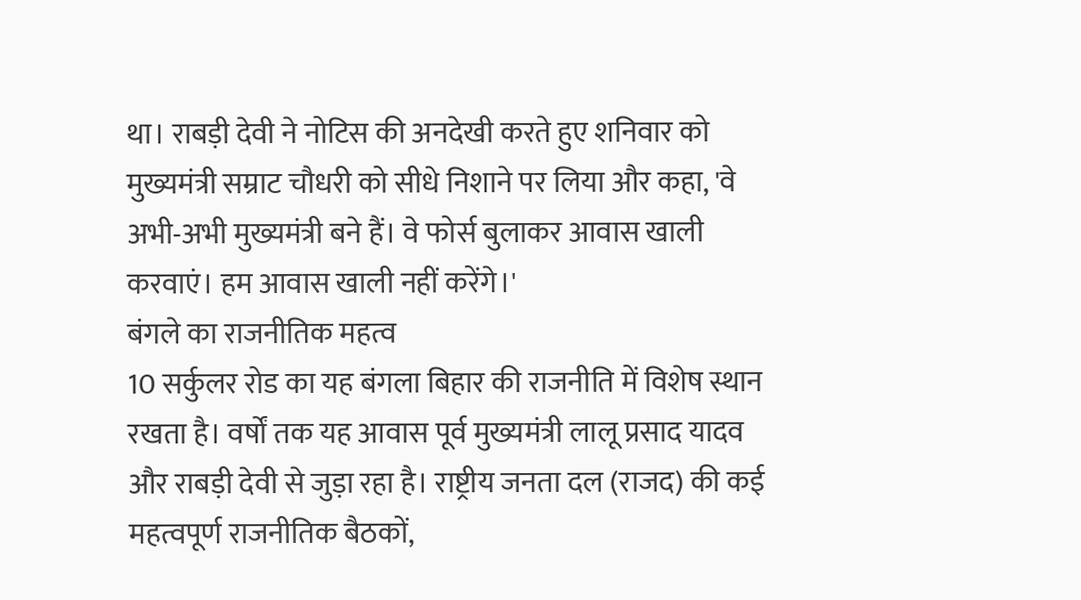था। राबड़ी देवी ने नोटिस की अनदेखी करते हुए शनिवार को मुख्यमंत्री सम्राट चौधरी को सीधे निशाने पर लिया और कहा, 'वे अभी-अभी मुख्यमंत्री बने हैं। वे फोर्स बुलाकर आवास खाली करवाएं। हम आवास खाली नहीं करेंगे।'
बंगले का राजनीतिक महत्व
10 सर्कुलर रोड का यह बंगला बिहार की राजनीति में विशेष स्थान रखता है। वर्षों तक यह आवास पूर्व मुख्यमंत्री लालू प्रसाद यादव और राबड़ी देवी से जुड़ा रहा है। राष्ट्रीय जनता दल (राजद) की कई महत्वपूर्ण राजनीतिक बैठकों,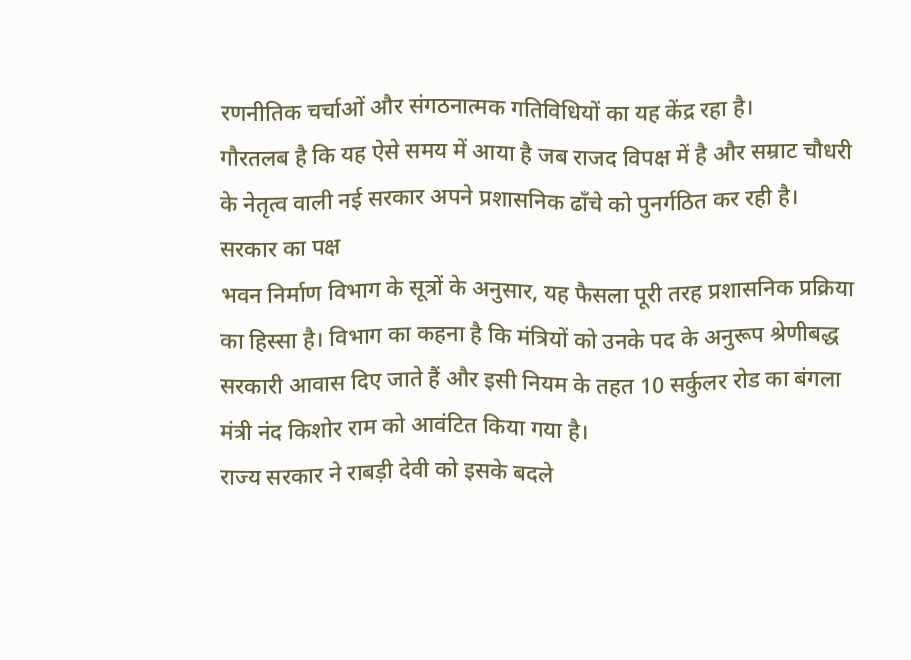रणनीतिक चर्चाओं और संगठनात्मक गतिविधियों का यह केंद्र रहा है।
गौरतलब है कि यह ऐसे समय में आया है जब राजद विपक्ष में है और सम्राट चौधरी के नेतृत्व वाली नई सरकार अपने प्रशासनिक ढाँचे को पुनर्गठित कर रही है।
सरकार का पक्ष
भवन निर्माण विभाग के सूत्रों के अनुसार, यह फैसला पूरी तरह प्रशासनिक प्रक्रिया का हिस्सा है। विभाग का कहना है कि मंत्रियों को उनके पद के अनुरूप श्रेणीबद्ध सरकारी आवास दिए जाते हैं और इसी नियम के तहत 10 सर्कुलर रोड का बंगला मंत्री नंद किशोर राम को आवंटित किया गया है।
राज्य सरकार ने राबड़ी देवी को इसके बदले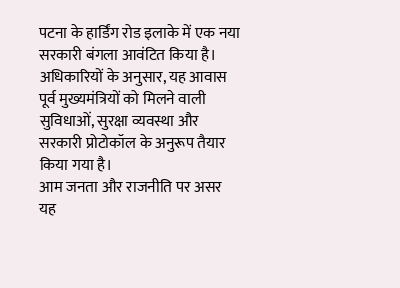पटना के हार्डिंग रोड इलाके में एक नया सरकारी बंगला आवंटित किया है। अधिकारियों के अनुसार, यह आवास पूर्व मुख्यमंत्रियों को मिलने वाली सुविधाओं, सुरक्षा व्यवस्था और सरकारी प्रोटोकॉल के अनुरूप तैयार किया गया है।
आम जनता और राजनीति पर असर
यह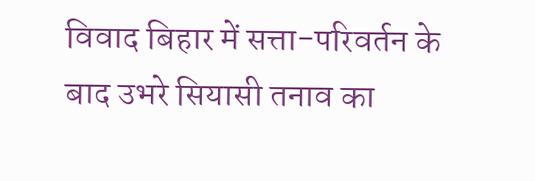विवाद बिहार में सत्ता-परिवर्तन के बाद उभरे सियासी तनाव का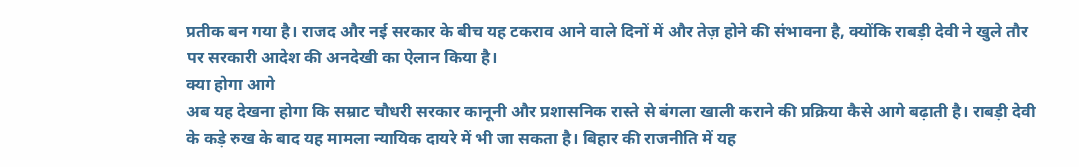प्रतीक बन गया है। राजद और नई सरकार के बीच यह टकराव आने वाले दिनों में और तेज़ होने की संभावना है, क्योंकि राबड़ी देवी ने खुले तौर पर सरकारी आदेश की अनदेखी का ऐलान किया है।
क्या होगा आगे
अब यह देखना होगा कि सम्राट चौधरी सरकार कानूनी और प्रशासनिक रास्ते से बंगला खाली कराने की प्रक्रिया कैसे आगे बढ़ाती है। राबड़ी देवी के कड़े रुख के बाद यह मामला न्यायिक दायरे में भी जा सकता है। बिहार की राजनीति में यह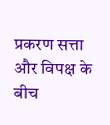प्रकरण सत्ता और विपक्ष के बीच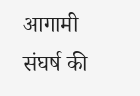आगामी संघर्ष की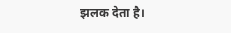झलक देता है।